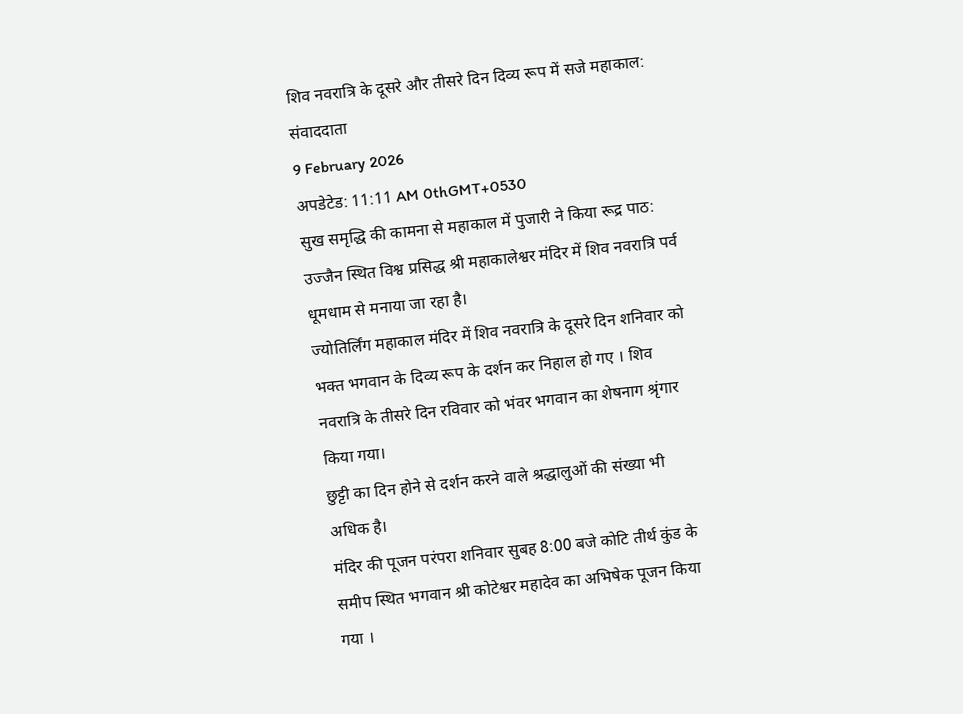शिव नवरात्रि के दूसरे और तीसरे दिन दिव्य रूप में सजे महाकाल:
संवाददाता
9 February 2026
अपडेटेड: 11:11 AM 0thGMT+0530
सुख समृद्धि की कामना से महाकाल में पुजारी ने किया रूद्र पाठ:
उज्जैन स्थित विश्व प्रसिद्ध श्री महाकालेश्वर मंदिर में शिव नवरात्रि पर्व धूमधाम से मनाया जा रहा है।
ज्योतिर्लिंग महाकाल मंदिर में शिव नवरात्रि के दूसरे दिन शनिवार को भक्त भगवान के दिव्य रूप के दर्शन कर निहाल हो गए । शिव नवरात्रि के तीसरे दिन रविवार को भंवर भगवान का शेषनाग श्रृंगार किया गया।
छुट्टी का दिन होने से दर्शन करने वाले श्रद्धालुओं की संख्या भी अधिक है।
मंदिर की पूजन परंपरा शनिवार सुबह 8:00 बजे कोटि तीर्थ कुंड के समीप स्थित भगवान श्री कोटेश्वर महादेव का अभिषेक पूजन किया गया ।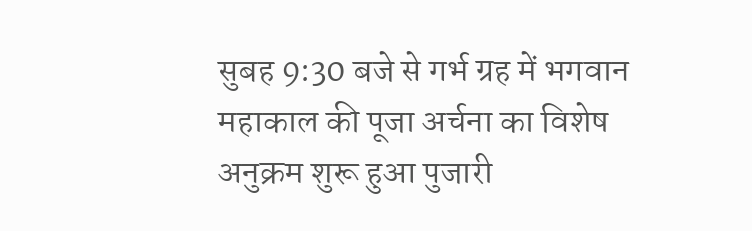सुबह 9:30 बजे से गर्भ ग्रह में भगवान महाकाल की पूजा अर्चना का विशेष अनुक्रम शुरू हुआ पुजारी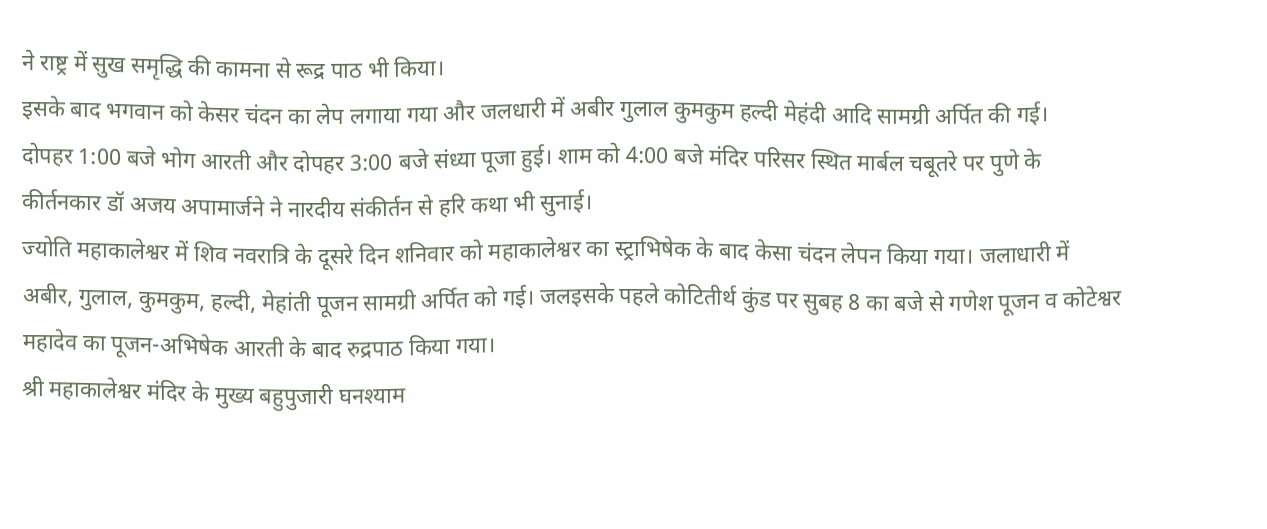ने राष्ट्र में सुख समृद्धि की कामना से रूद्र पाठ भी किया।
इसके बाद भगवान को केसर चंदन का लेप लगाया गया और जलधारी में अबीर गुलाल कुमकुम हल्दी मेहंदी आदि सामग्री अर्पित की गई।
दोपहर 1:00 बजे भोग आरती और दोपहर 3:00 बजे संध्या पूजा हुई। शाम को 4:00 बजे मंदिर परिसर स्थित मार्बल चबूतरे पर पुणे के कीर्तनकार डॉ अजय अपामार्जने ने नारदीय संकीर्तन से हरि कथा भी सुनाई।
ज्योति महाकालेश्वर में शिव नवरात्रि के दूसरे दिन शनिवार को महाकालेश्वर का स्ट्राभिषेक के बाद केसा चंदन लेपन किया गया। जलाधारी में अबीर, गुलाल, कुमकुम, हल्दी, मेहांती पूजन सामग्री अर्पित को गई। जलइसके पहले कोटितीर्थ कुंड पर सुबह 8 का बजे से गणेश पूजन व कोटेश्वर महादेव का पूजन-अभिषेक आरती के बाद रुद्रपाठ किया गया।
श्री महाकालेश्वर मंदिर के मुख्य बहुपुजारी घनश्याम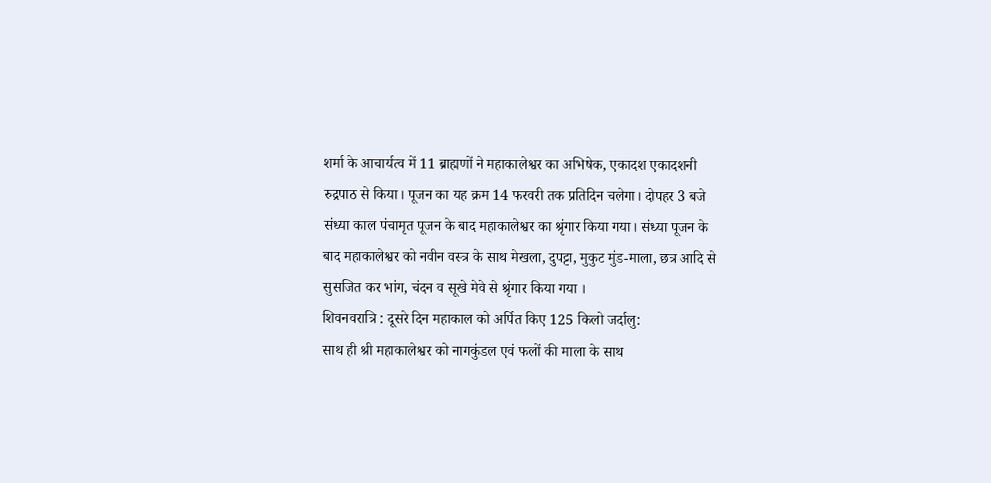शर्मा के आचार्यत्व में 11 ब्राह्मणों ने महाकालेश्वर का अभिषेक, एकादश एकादशनी रुद्रपाठ से किया। पूजन का यह क्रम 14 फरवरी तक प्रतिदिन चलेगा। दोपहर 3 बजे संध्या काल पंचामृत पूजन के बाद महाकालेश्वर का श्रृंगार किया गया। संध्या पूजन के बाद महाकालेश्वर को नवीन वस्त्र के साथ मेखला, दुपट्टा, मुकुट मुंड-माला, छत्र आदि से सुसजित कर भांग, चंदन व सूखे मेवे से श्रृंगार किया गया ।
शिवनवरात्रि : दूसरे दिन महाकाल को अर्पित किए 125 किलो जर्दालु:
साथ ही श्री महाकालेश्वर को नागकुंडल एवं फलों की माला के साथ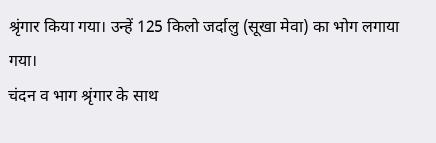श्रृंगार किया गया। उन्हें 125 किलो जर्दालु (सूखा मेवा) का भोग लगाया गया।
चंदन व भाग श्रृंगार के साथ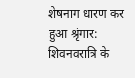शेषनाग धारण कर हुआ श्रृंगार:
शिवनवरात्रि के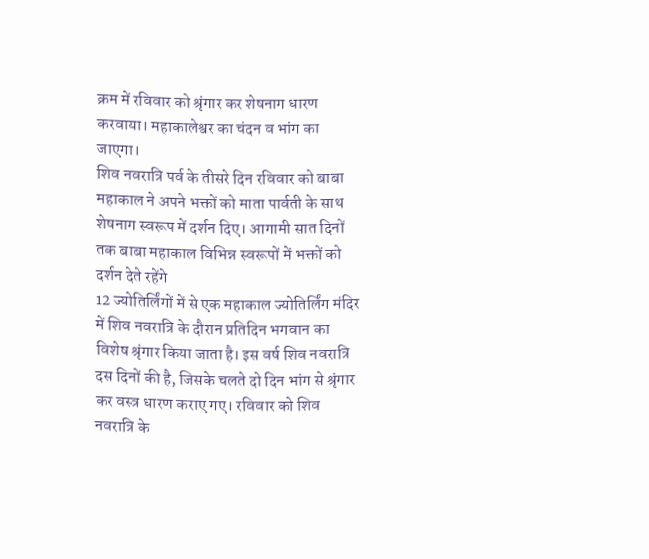क्रम में रविवार को श्रृंगार कर शेषनाग धारण करवाया। महाकालेश्वर का चंदन व भांग का जाएगा।
शिव नवरात्रि पर्व के तीसरे दिन रविवार को बाबा महाकाल ने अपने भक्तों को माता पार्वती के साथ शेषनाग स्वरूप में दर्शन दिए। आगामी सात दिनों तक बाबा महाकाल विभिन्न स्वरूपों में भक्तों को दर्शन देते रहेंगे
12 ज्योतिर्लिंगों में से एक महाकाल ज्योतिर्लिंग मंदिर में शिव नवरात्रि के दौरान प्रतिदिन भगवान का विशेष श्रृंगार किया जाता है। इस वर्ष शिव नवरात्रि दस दिनों की है, जिसके चलते दो दिन भांग से श्रृंगार कर वस्त्र धारण कराए गए। रविवार को शिव नवरात्रि के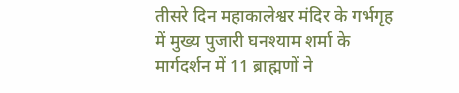तीसरे दिन महाकालेश्वर मंदिर के गर्भगृह में मुख्य पुजारी घनश्याम शर्मा के मार्गदर्शन में 11 ब्राह्मणों ने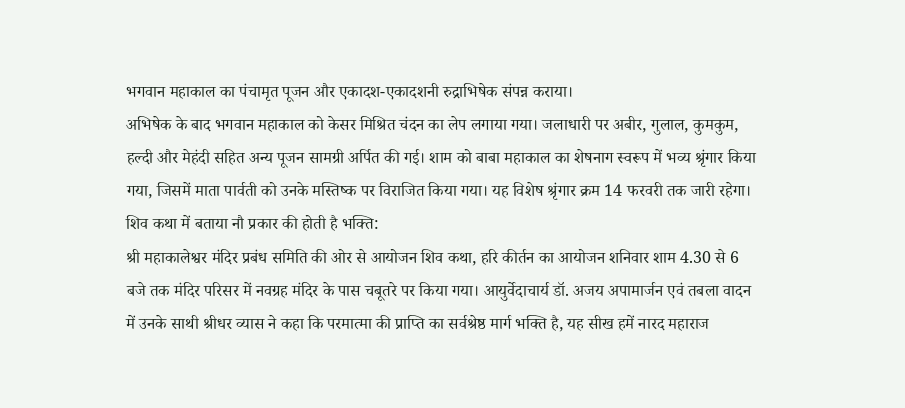भगवान महाकाल का पंचामृत पूजन और एकादश-एकादशनी रुद्राभिषेक संपन्न कराया।
अभिषेक के बाद भगवान महाकाल को केसर मिश्रित चंदन का लेप लगाया गया। जलाधारी पर अबीर, गुलाल, कुमकुम, हल्दी और मेहंदी सहित अन्य पूजन सामग्री अर्पित की गई। शाम को बाबा महाकाल का शेषनाग स्वरूप में भव्य श्रृंगार किया गया, जिसमें माता पार्वती को उनके मस्तिष्क पर विराजित किया गया। यह विशेष श्रृंगार क्रम 14 फरवरी तक जारी रहेगा।
शिव कथा में बताया नौ प्रकार की होती है भक्ति:
श्री महाकालेश्वर मंदिर प्रबंध समिति की ओर से आयोजन शिव कथा, हरि कीर्तन का आयोजन शनिवार शाम 4.30 से 6 बजे तक मंदिर परिसर में नवग्रह मंदिर के पास चबूतरे पर किया गया। आयुर्वेदाचार्य डॉ. अजय अपामार्जन एवं तबला वादन में उनके साथी श्रीधर व्यास ने कहा कि परमात्मा की प्राप्ति का सर्वश्रेष्ठ मार्ग भक्ति है, यह सीख हमें नारद महाराज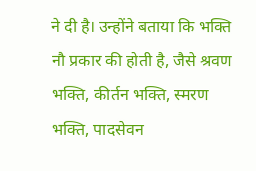ने दी है। उन्होंने बताया कि भक्ति नौ प्रकार की होती है, जैसे श्रवण भक्ति, कीर्तन भक्ति, स्मरण भक्ति, पादसेवन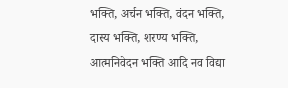भक्ति, अर्चन भक्ति, वंदन भक्ति, दास्य भक्ति, शरण्य भक्ति, आत्मनिवेदन भक्ति आदि नव विद्या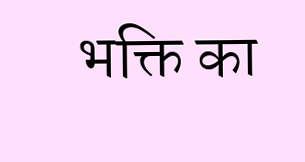भक्ति का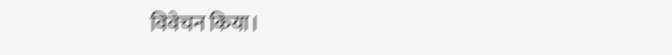विवेचन किया।